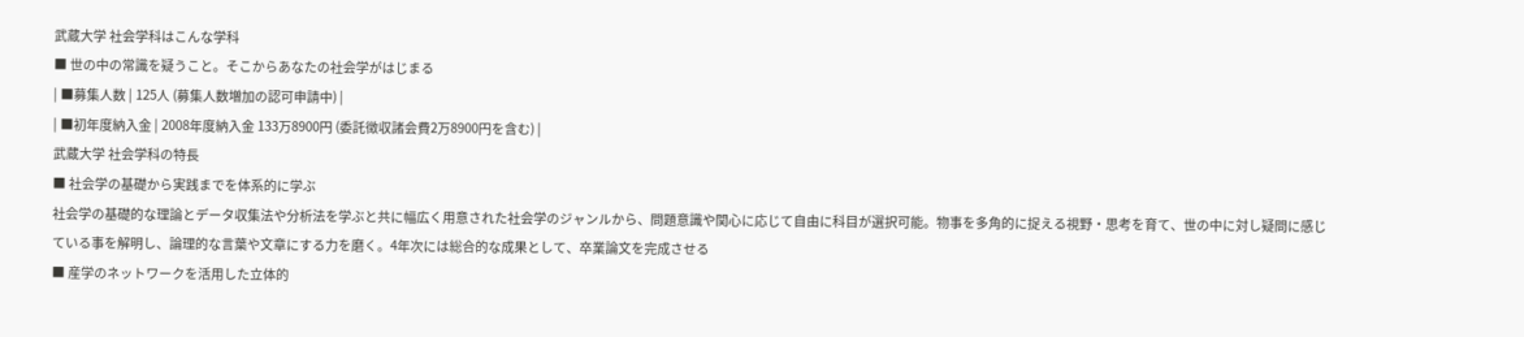武蔵大学 社会学科はこんな学科
■ 世の中の常識を疑うこと。そこからあなたの社会学がはじまる
| ■募集人数 | 125人 (募集人数増加の認可申請中) |
| ■初年度納入金 | 2008年度納入金 133万8900円 (委託徴収諸会費2万8900円を含む) |
武蔵大学 社会学科の特長
■ 社会学の基礎から実践までを体系的に学ぶ
社会学の基礎的な理論とデータ収集法や分析法を学ぶと共に幅広く用意された社会学のジャンルから、問題意識や関心に応じて自由に科目が選択可能。物事を多角的に捉える視野・思考を育て、世の中に対し疑問に感じている事を解明し、論理的な言葉や文章にする力を磨く。4年次には総合的な成果として、卒業論文を完成させる
■ 産学のネットワークを活用した立体的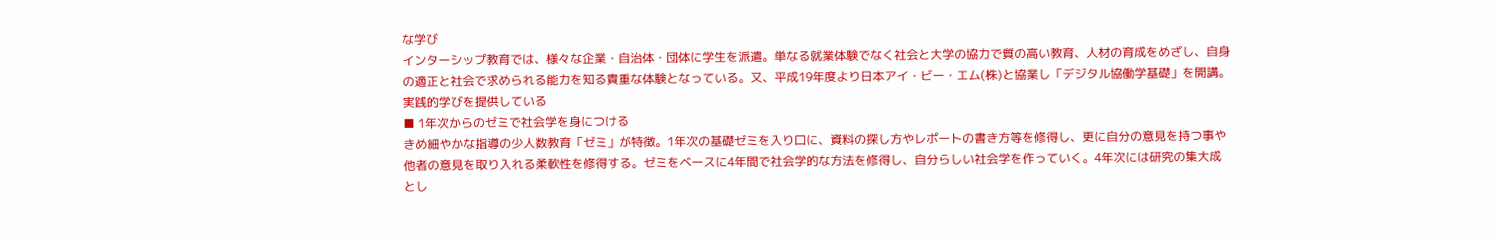な学び
インターシップ教育では、様々な企業・自治体・団体に学生を派遣。単なる就業体験でなく社会と大学の協力で質の高い教育、人材の育成をめざし、自身の適正と社会で求められる能力を知る貴重な体験となっている。又、平成19年度より日本アイ・ビー・エム(株)と協業し「デジタル協働学基礎」を開講。実践的学びを提供している
■ 1年次からのゼミで社会学を身につける
きめ細やかな指導の少人数教育「ゼミ」が特徴。1年次の基礎ゼミを入り口に、資料の探し方やレポートの書き方等を修得し、更に自分の意見を持つ事や他者の意見を取り入れる柔軟性を修得する。ゼミをベースに4年間で社会学的な方法を修得し、自分らしい社会学を作っていく。4年次には研究の集大成とし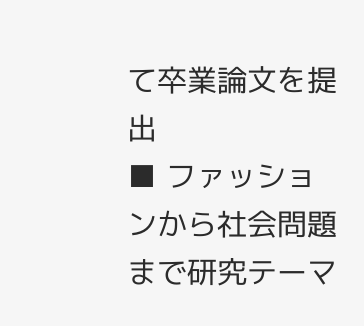て卒業論文を提出
■ ファッションから社会問題まで研究テーマ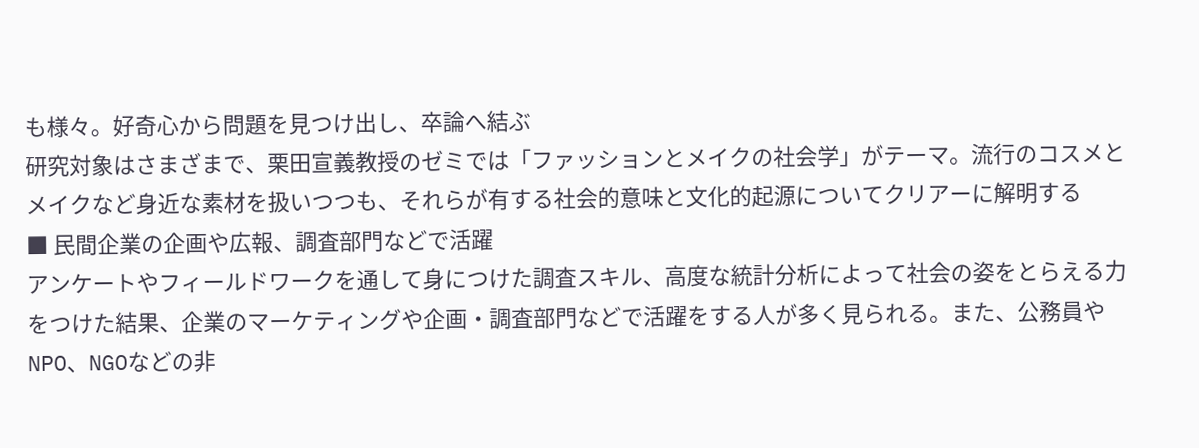も様々。好奇心から問題を見つけ出し、卒論へ結ぶ
研究対象はさまざまで、栗田宣義教授のゼミでは「ファッションとメイクの社会学」がテーマ。流行のコスメとメイクなど身近な素材を扱いつつも、それらが有する社会的意味と文化的起源についてクリアーに解明する
■ 民間企業の企画や広報、調査部門などで活躍
アンケートやフィールドワークを通して身につけた調査スキル、高度な統計分析によって社会の姿をとらえる力をつけた結果、企業のマーケティングや企画・調査部門などで活躍をする人が多く見られる。また、公務員やNPO、NGOなどの非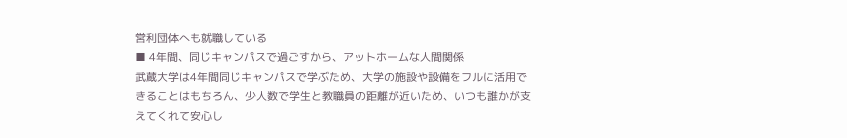営利団体へも就職している
■ 4年間、同じキャンパスで過ごすから、アットホームな人間関係
武蔵大学は4年間同じキャンパスで学ぶため、大学の施設や設備をフルに活用できることはもちろん、少人数で学生と教職員の距離が近いため、いつも誰かが支えてくれて安心し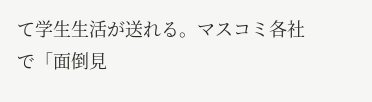て学生生活が送れる。マスコミ各社で「面倒見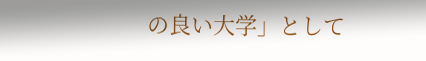の良い大学」として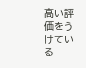高い評価をうけている